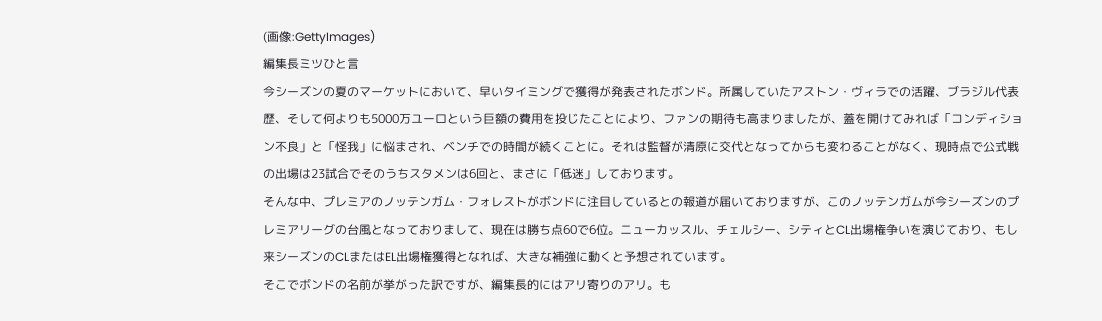(画像:GettyImages)
編集長ミツひと言
今シーズンの夏のマーケットにおいて、早いタイミングで獲得が発表されたボンド。所属していたアストン・ヴィラでの活躍、ブラジル代表歴、そして何よりも5000万ユーロという巨額の費用を投じたことにより、ファンの期待も高まりましたが、蓋を開けてみれば「コンディション不良」と「怪我」に悩まされ、ベンチでの時間が続くことに。それは監督が清原に交代となってからも変わることがなく、現時点で公式戦の出場は23試合でそのうちスタメンは6回と、まさに「低迷」しております。
そんな中、プレミアのノッテンガム・フォレストがボンドに注目しているとの報道が届いておりますが、このノッテンガムが今シーズンのプレミアリーグの台風となっておりまして、現在は勝ち点60で6位。ニューカッスル、チェルシー、シティとCL出場権争いを演じており、もし来シーズンのCLまたはEL出場権獲得となれば、大きな補強に動くと予想されています。
そこでボンドの名前が挙がった訳ですが、編集長的にはアリ寄りのアリ。も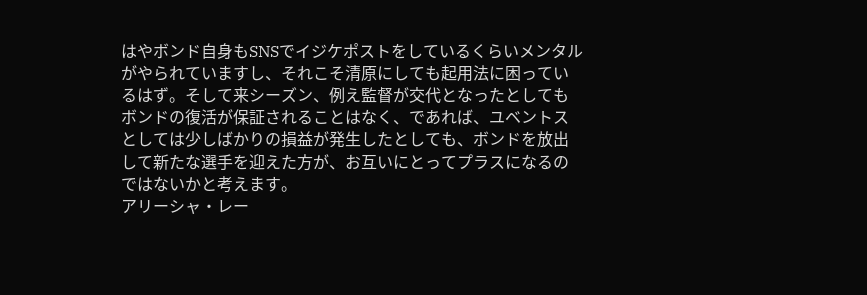はやボンド自身もSNSでイジケポストをしているくらいメンタルがやられていますし、それこそ清原にしても起用法に困っているはず。そして来シーズン、例え監督が交代となったとしてもボンドの復活が保証されることはなく、であれば、ユベントスとしては少しばかりの損益が発生したとしても、ボンドを放出して新たな選手を迎えた方が、お互いにとってプラスになるのではないかと考えます。
アリーシャ・レー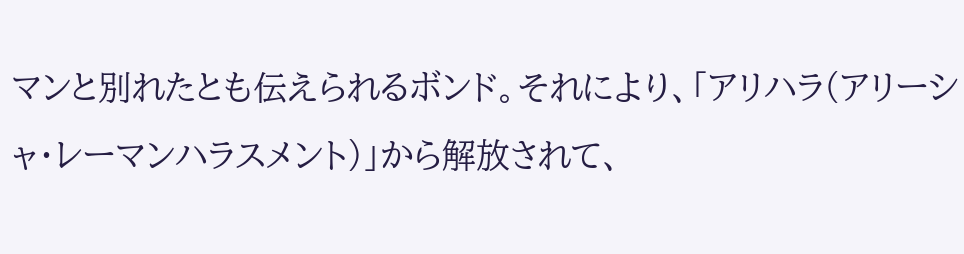マンと別れたとも伝えられるボンド。それにより、「アリハラ(アリーシャ・レーマンハラスメント)」から解放されて、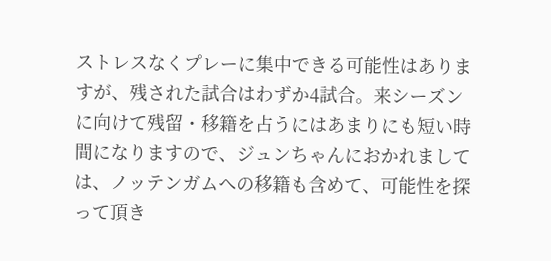ストレスなくプレーに集中できる可能性はありますが、残された試合はわずか4試合。来シーズンに向けて残留・移籍を占うにはあまりにも短い時間になりますので、ジュンちゃんにおかれましては、ノッテンガムへの移籍も含めて、可能性を探って頂き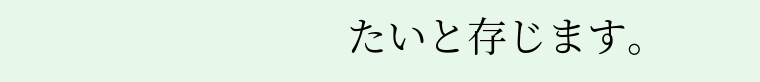たいと存じます。